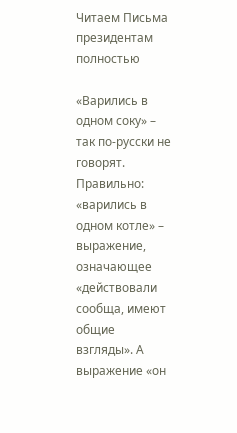Читаем Письма президентам полностью

«Варились в одном соку» – так по-русски не говорят. Правильно: «варились в одном котле» – выражение, означающее «действовали сообща, имеют общие взгляды». А выражение «он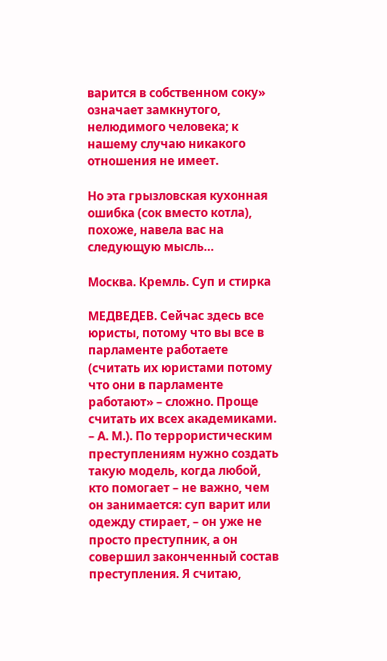варится в собственном соку» означает замкнутого, нелюдимого человека; к нашему случаю никакого отношения не имеет.

Но эта грызловская кухонная ошибка (сок вместо котла), похоже, навела вас на следующую мысль…

Москва. Кремль. Суп и стирка

МЕДВЕДЕВ. Сейчас здесь все юристы, потому что вы все в парламенте работаете (считать их юристами потому что они в парламенте работают» – сложно. Проще считать их всех академиками. – А. М.). По террористическим преступлениям нужно создать такую модель, когда любой, кто помогает – не важно, чем он занимается: суп варит или одежду стирает, – он уже не просто преступник, а он совершил законченный состав преступления. Я считаю,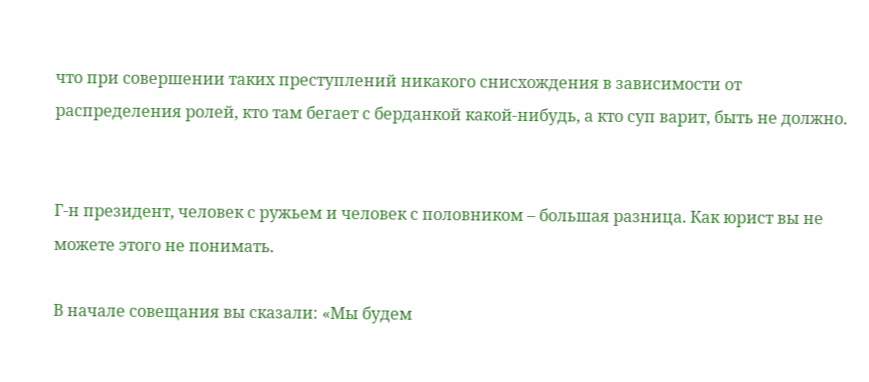что при совершении таких преступлений никакого снисхождения в зависимости от распределения ролей, кто там бегает с берданкой какой-нибудь, а кто суп варит, быть не должно.


Г-н президент, человек с ружьем и человек с половником – большая разница. Как юрист вы не можете этого не понимать.

В начале совещания вы сказали: «Мы будем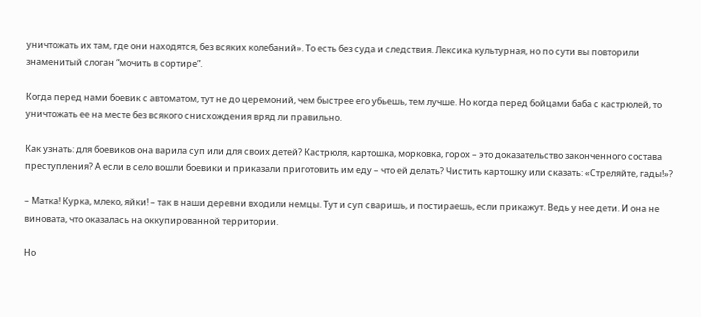уничтожать их там, где они находятся, без всяких колебаний». То есть без суда и следствия. Лексика культурная, но по сути вы повторили знаменитый слоган “мочить в сортире”.

Когда перед нами боевик с автоматом, тут не до церемоний, чем быстрее его убьешь, тем лучше. Но когда перед бойцами баба с кастрюлей, то уничтожать ее на месте без всякого снисхождения вряд ли правильно.

Как узнать: для боевиков она варила суп или для своих детей? Кастрюля, картошка, морковка, горох – это доказательство законченного состава преступления? А если в село вошли боевики и приказали приготовить им еду – что ей делать? Чистить картошку или сказать: «Стреляйте, гады!»?

– Матка! Курка, млеко, яйки! – так в наши деревни входили немцы. Тут и суп сваришь, и постираешь, если прикажут. Ведь у нее дети. И она не виновата, что оказалась на оккупированной территории.

Но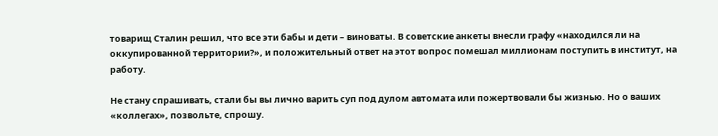товарищ Сталин решил, что все эти бабы и дети – виноваты. В советские анкеты внесли графу «находился ли на оккупированной территории?», и положительный ответ на этот вопрос помешал миллионам поступить в институт, на работу.

Не стану спрашивать, стали бы вы лично варить суп под дулом автомата или пожертвовали бы жизнью. Но о ваших «коллегах», позвольте, спрошу.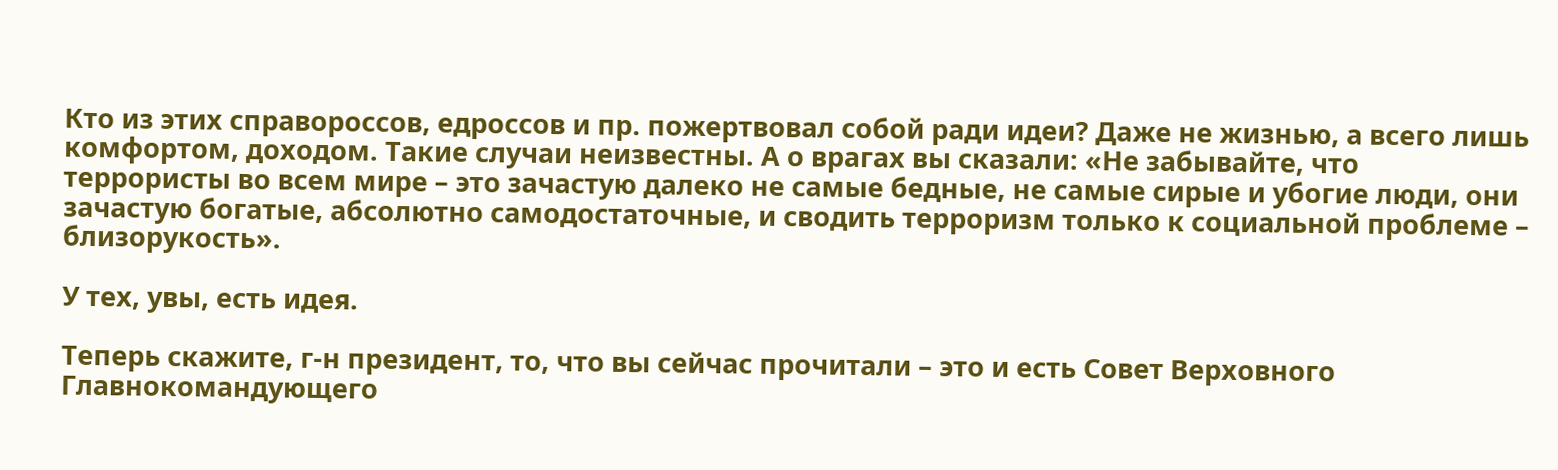Кто из этих справороссов, едроссов и пр. пожертвовал собой ради идеи? Даже не жизнью, а всего лишь комфортом, доходом. Такие случаи неизвестны. А о врагах вы сказали: «Не забывайте, что террористы во всем мире – это зачастую далеко не самые бедные, не самые сирые и убогие люди, они зачастую богатые, абсолютно самодостаточные, и сводить терроризм только к социальной проблеме – близорукость».

У тех, увы, есть идея.

Теперь скажите, г-н президент, то, что вы сейчас прочитали – это и есть Совет Верховного Главнокомандующего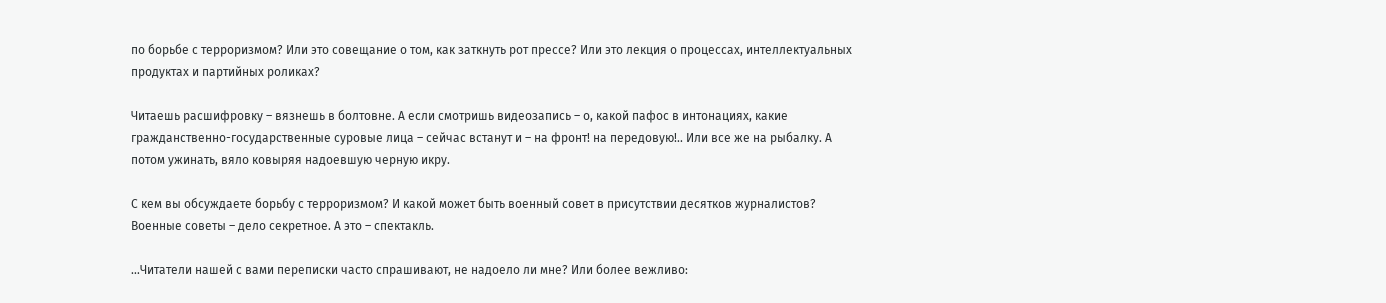по борьбе с терроризмом? Или это совещание о том, как заткнуть рот прессе? Или это лекция о процессах, интеллектуальных продуктах и партийных роликах?

Читаешь расшифровку – вязнешь в болтовне. А если смотришь видеозапись – о, какой пафос в интонациях, какие гражданственно-государственные суровые лица – сейчас встанут и – на фронт! на передовую!.. Или все же на рыбалку. А потом ужинать, вяло ковыряя надоевшую черную икру.

С кем вы обсуждаете борьбу с терроризмом? И какой может быть военный совет в присутствии десятков журналистов? Военные советы – дело секретное. А это – спектакль.

…Читатели нашей с вами переписки часто спрашивают, не надоело ли мне? Или более вежливо: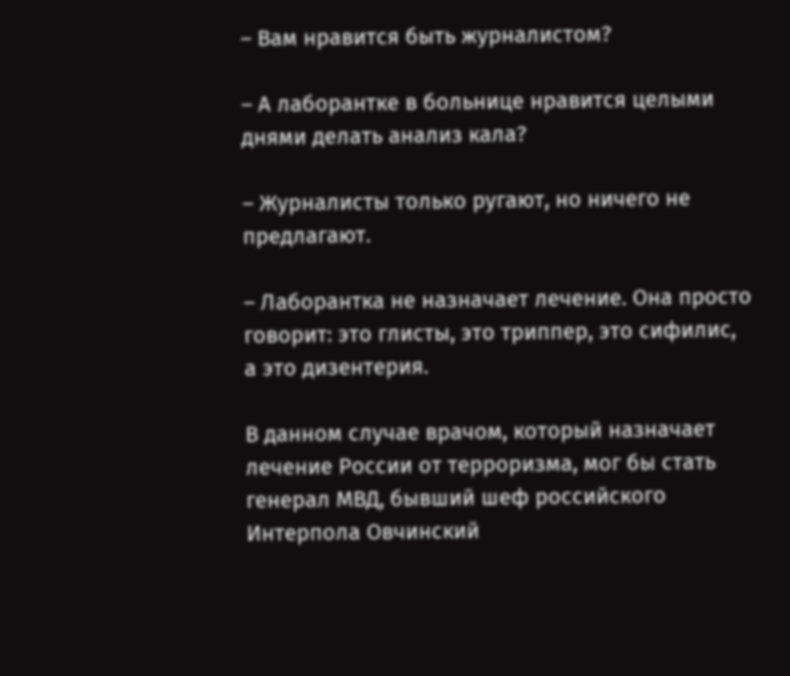– Вам нравится быть журналистом?

– А лаборантке в больнице нравится целыми днями делать анализ кала?

– Журналисты только ругают, но ничего не предлагают.

– Лаборантка не назначает лечение. Она просто говорит: это глисты, это триппер, это сифилис, а это дизентерия.

В данном случае врачом, который назначает лечение России от терроризма, мог бы стать генерал МВД, бывший шеф российского Интерпола Овчинский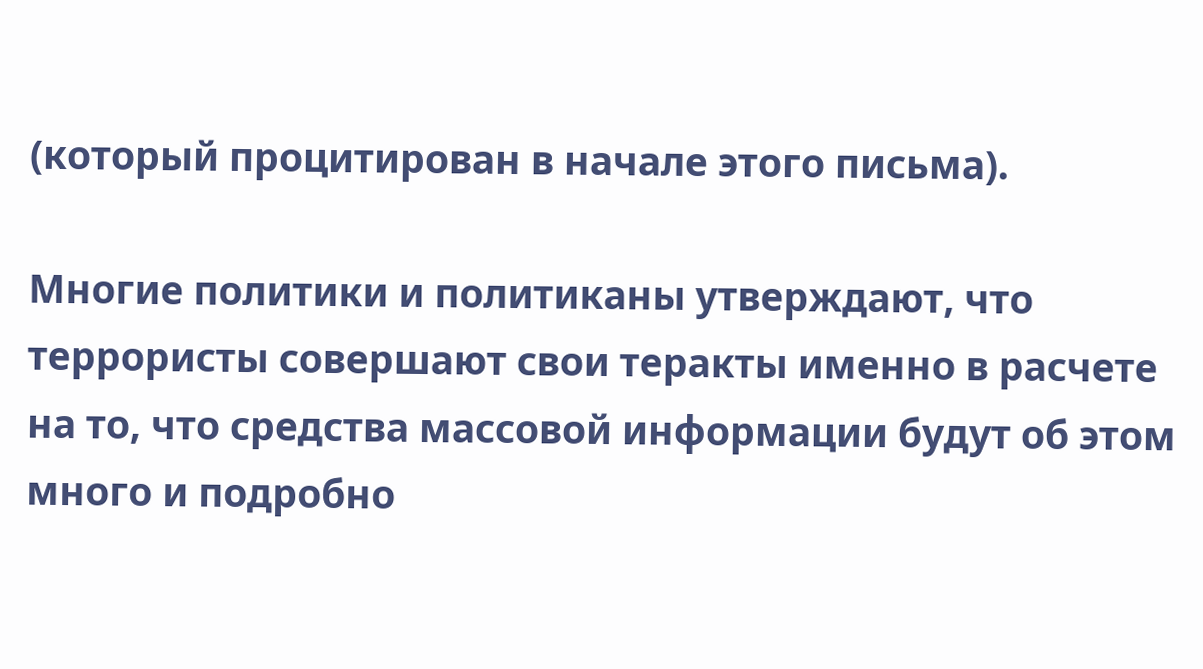(который процитирован в начале этого письма).

Многие политики и политиканы утверждают, что террористы совершают свои теракты именно в расчете на то, что средства массовой информации будут об этом много и подробно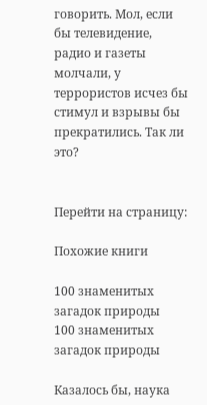говорить. Мол, если бы телевидение, радио и газеты молчали, у террористов исчез бы стимул и взрывы бы прекратились. Так ли это?


Перейти на страницу:

Похожие книги

100 знаменитых загадок природы
100 знаменитых загадок природы

Казалось бы, наука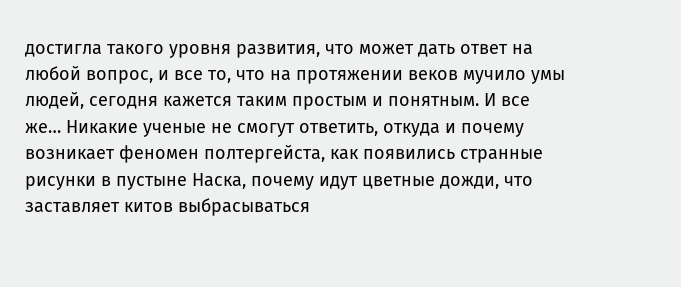достигла такого уровня развития, что может дать ответ на любой вопрос, и все то, что на протяжении веков мучило умы людей, сегодня кажется таким простым и понятным. И все же… Никакие ученые не смогут ответить, откуда и почему возникает феномен полтергейста, как появились странные рисунки в пустыне Наска, почему идут цветные дожди, что заставляет китов выбрасываться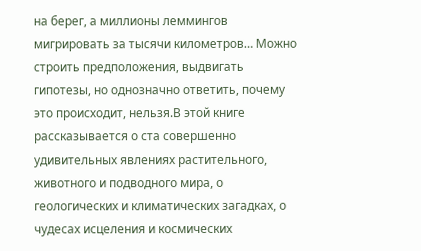на берег, а миллионы леммингов мигрировать за тысячи километров… Можно строить предположения, выдвигать гипотезы, но однозначно ответить, почему это происходит, нельзя.В этой книге рассказывается о ста совершенно удивительных явлениях растительного, животного и подводного мира, о геологических и климатических загадках, о чудесах исцеления и космических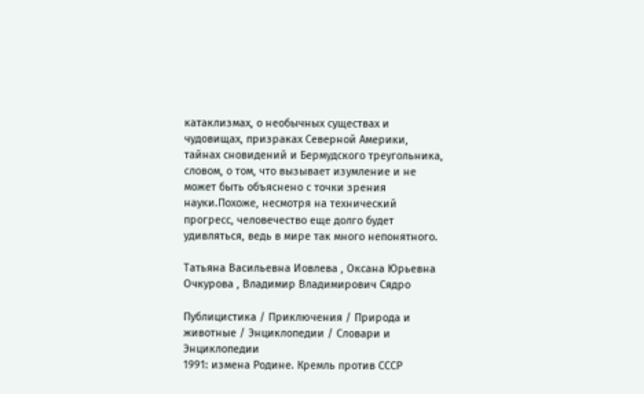катаклизмах, о необычных существах и чудовищах, призраках Северной Америки, тайнах сновидений и Бермудского треугольника, словом, о том, что вызывает изумление и не может быть объяснено с точки зрения науки.Похоже, несмотря на технический прогресс, человечество еще долго будет удивляться, ведь в мире так много непонятного.

Татьяна Васильевна Иовлева , Оксана Юрьевна Очкурова , Владимир Владимирович Сядро

Публицистика / Приключения / Природа и животные / Энциклопедии / Словари и Энциклопедии
1991: измена Родине. Кремль против СССР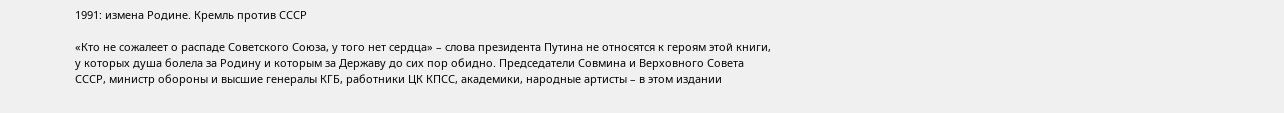1991: измена Родине. Кремль против СССР

«Кто не сожалеет о распаде Советского Союза, у того нет сердца» – слова президента Путина не относятся к героям этой книги, у которых душа болела за Родину и которым за Державу до сих пор обидно. Председатели Совмина и Верховного Совета СССР, министр обороны и высшие генералы КГБ, работники ЦК КПСС, академики, народные артисты – в этом издании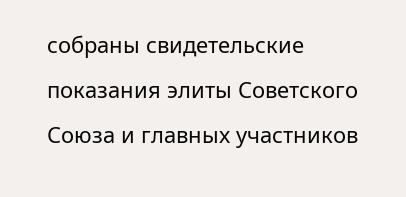собраны свидетельские показания элиты Советского Союза и главных участников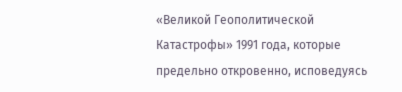«Великой Геополитической Катастрофы» 1991 года, которые предельно откровенно, исповедуясь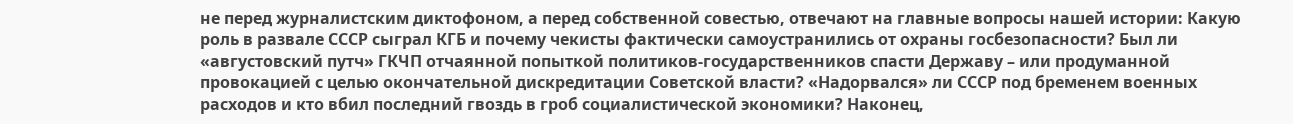не перед журналистским диктофоном, а перед собственной совестью, отвечают на главные вопросы нашей истории: Какую роль в развале СССР сыграл КГБ и почему чекисты фактически самоустранились от охраны госбезопасности? Был ли «августовский путч» ГКЧП отчаянной попыткой политиков-государственников спасти Державу – или продуманной провокацией с целью окончательной дискредитации Советской власти? «Надорвался» ли СССР под бременем военных расходов и кто вбил последний гвоздь в гроб социалистической экономики? Наконец,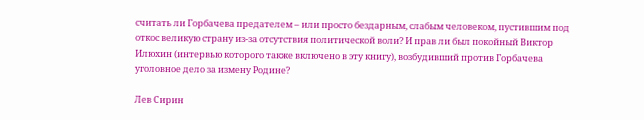считать ли Горбачева предателем – или просто бездарным, слабым человеком, пустившим под откос великую страну из-за отсутствия политической воли? И прав ли был покойный Виктор Илюхин (интервью которого также включено в эту книгу), возбудивший против Горбачева уголовное дело за измену Родине?

Лев Сирин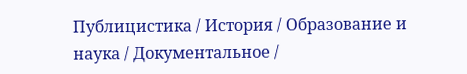Публицистика / История / Образование и наука / Документальное /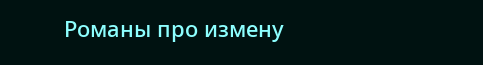Романы про измену